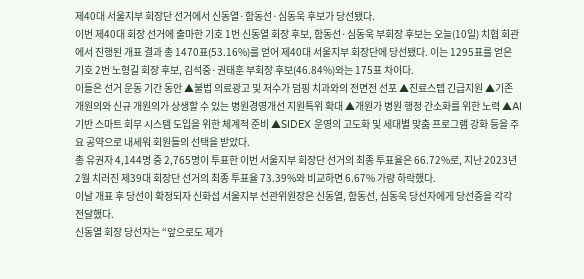제40대 서울지부 회장단 선거에서 신동열·함동선·심동욱 후보가 당선됐다.
이번 제40대 회장 선거에 출마한 기호 1번 신동열 회장 후보, 함동선·심동욱 부회장 후보는 오늘(10일) 치협 회관에서 진행된 개표 결과 총 1470표(53.16%)를 얻어 제40대 서울지부 회장단에 당선됐다. 이는 1295표를 얻은 기호 2번 노형길 회장 후보, 김석중·권태훈 부회장 후보(46.84%)와는 175표 차이다.
이들은 선거 운동 기간 동안 ▲불법 의료광고 및 저수가 덤핑 치과와의 전면전 선포 ▲진료스텝 긴급지원 ▲기존 개원의와 신규 개원의가 상생할 수 있는 병원경영개선 지원특위 확대 ▲개원가 병원 행정 간소화를 위한 노력 ▲AI 기반 스마트 회무 시스템 도입을 위한 체계적 준비 ▲SIDEX 운영의 고도화 및 세대별 맞춤 프로그램 강화 등을 주요 공약으로 내세워 회원들의 선택을 받았다.
총 유권자 4,144명 중 2,765명이 투표한 이번 서울지부 회장단 선거의 최종 투표율은 66.72%로, 지난 2023년 2월 치러진 제39대 회장단 선거의 최종 투표율 73.39%와 비교하면 6.67% 가량 하락했다.
이날 개표 후 당선이 확정되자 신화섭 서울지부 선관위원장은 신동열, 함동선, 심동욱 당선자에게 당선증을 각각 전달했다.
신동열 회장 당선자는 “앞으로도 제가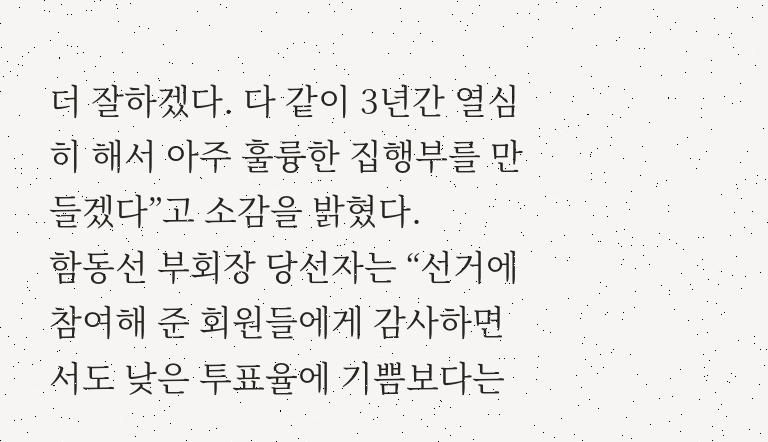더 잘하겠다. 다 같이 3년간 열심히 해서 아주 훌륭한 집행부를 만들겠다”고 소감을 밝혔다.
함동선 부회장 당선자는 “선거에 참여해 준 회원들에게 감사하면서도 낮은 투표율에 기쁨보다는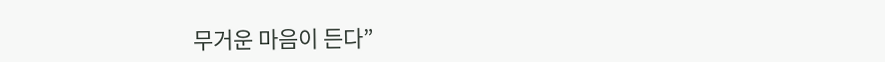무거운 마음이 든다”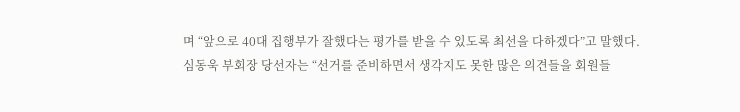며 “앞으로 40대 집행부가 잘했다는 평가를 받을 수 있도록 최선을 다하겠다”고 말했다.
심동욱 부회장 당선자는 “선거를 준비하면서 생각지도 못한 많은 의견들을 회원들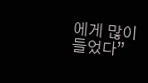에게 많이 들었다”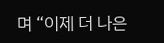며 “이제 더 나은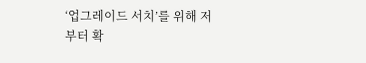‘업그레이드 서치’를 위해 저부터 확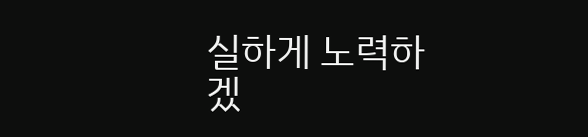실하게 노력하겠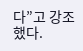다”고 강조했다.